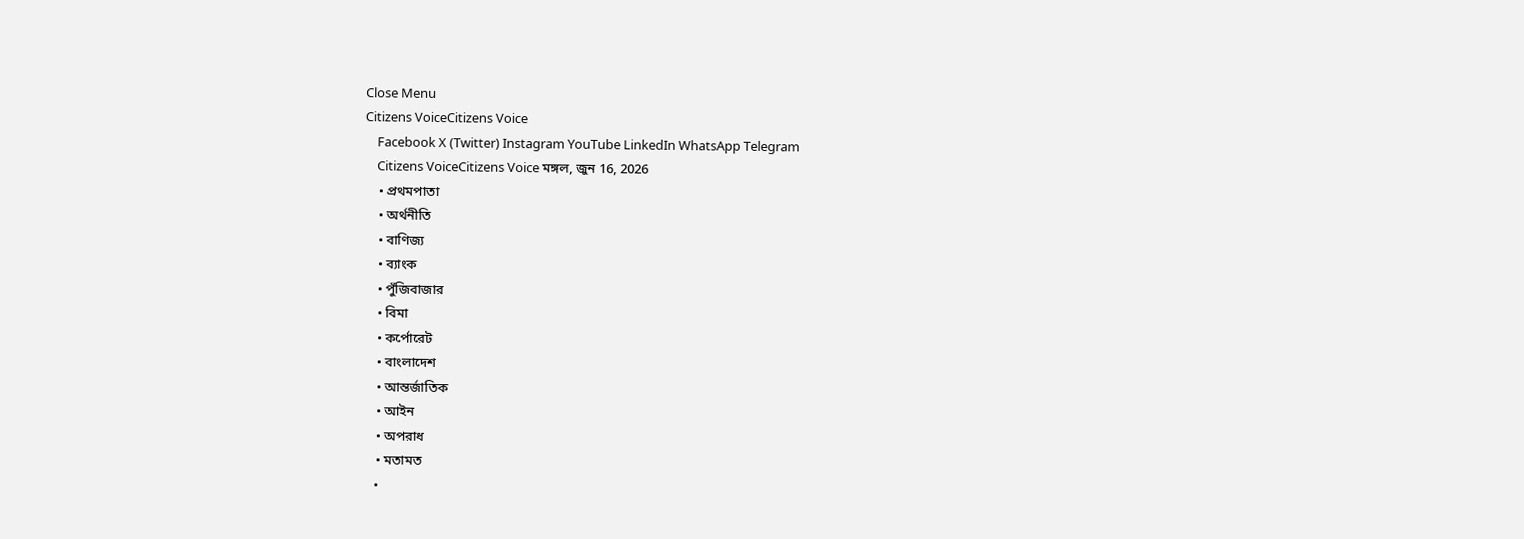Close Menu
Citizens VoiceCitizens Voice
    Facebook X (Twitter) Instagram YouTube LinkedIn WhatsApp Telegram
    Citizens VoiceCitizens Voice মঙ্গল, জুন 16, 2026
    • প্রথমপাতা
    • অর্থনীতি
    • বাণিজ্য
    • ব্যাংক
    • পুঁজিবাজার
    • বিমা
    • কর্পোরেট
    • বাংলাদেশ
    • আন্তর্জাতিক
    • আইন
    • অপরাধ
    • মতামত
    •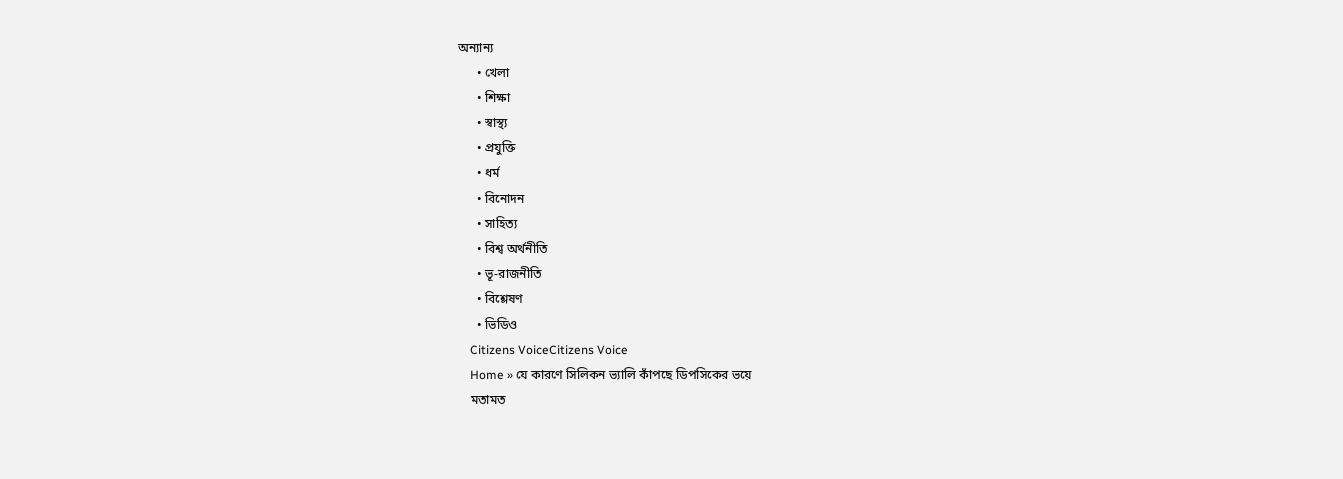অন্যান্য
      • খেলা
      • শিক্ষা
      • স্বাস্থ্য
      • প্রযুক্তি
      • ধর্ম
      • বিনোদন
      • সাহিত্য
      • বিশ্ব অর্থনীতি
      • ভূ-রাজনীতি
      • বিশ্লেষণ
      • ভিডিও
    Citizens VoiceCitizens Voice
    Home » যে কারণে সিলিকন ভ্যালি কাঁপছে ডিপসিকের ভয়ে
    মতামত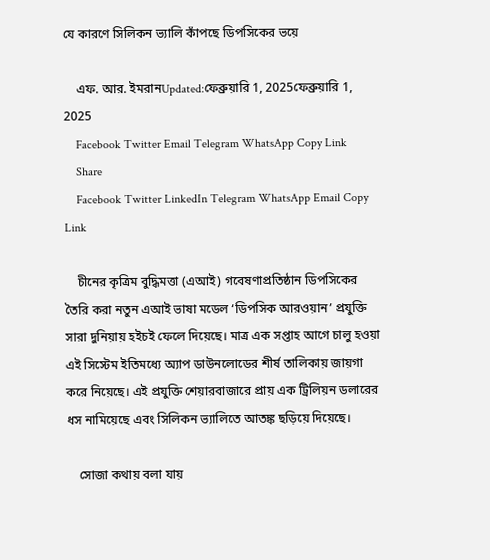যে কারণে সিলিকন ভ্যালি কাঁপছে ডিপসিকের ভয়ে

    এফ. আর. ইমরানUpdated:ফেব্রুয়ারি 1, 2025ফেব্রুয়ারি 1, 2025
    Facebook Twitter Email Telegram WhatsApp Copy Link
    Share
    Facebook Twitter LinkedIn Telegram WhatsApp Email Copy Link

    চীনের কৃত্রিম বুদ্ধিমত্তা (এআই) গবেষণাপ্রতিষ্ঠান ডিপসিকের তৈরি করা নতুন এআই ভাষা মডেল ‘ডিপসিক আরওয়ান’ প্রযুক্তি সারা দুনিয়ায় হইচই ফেলে দিয়েছে। মাত্র এক সপ্তাহ আগে চালু হওয়া এই সিস্টেম ইতিমধ্যে অ্যাপ ডাউনলোডের শীর্ষ তালিকায় জায়গা করে নিয়েছে। এই প্রযুক্তি শেয়ারবাজারে প্রায় এক ট্রিলিয়ন ডলারের ধস নামিয়েছে এবং সিলিকন ভ্যালিতে আতঙ্ক ছড়িয়ে দিয়েছে।

    সোজা কথায় বলা যায়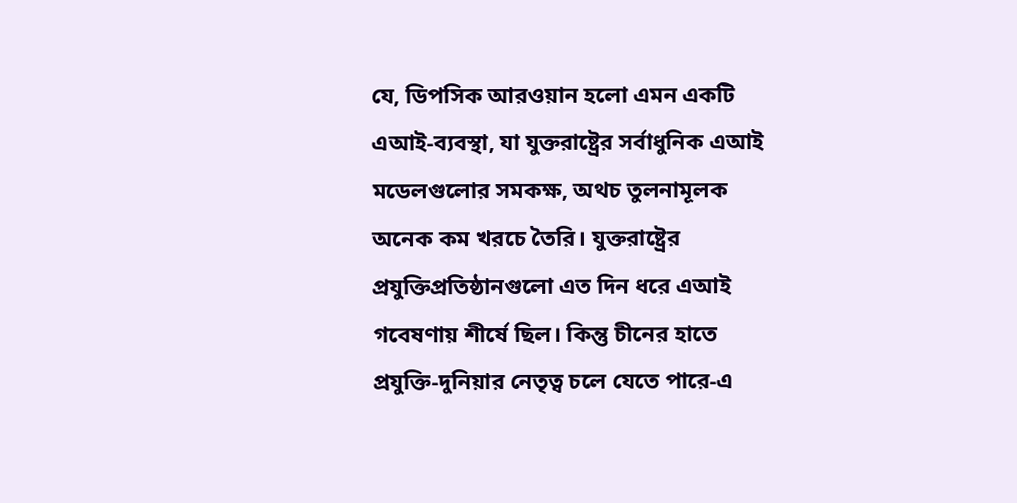যে, ডিপসিক আরওয়ান হলো এমন একটি এআই-ব্যবস্থা, যা যুক্তরাষ্ট্রের সর্বাধুনিক এআই মডেলগুলোর সমকক্ষ, অথচ তুলনামূলক অনেক কম খরচে তৈরি। যুক্তরাষ্ট্রের প্রযুক্তিপ্রতিষ্ঠানগুলো এত দিন ধরে এআই গবেষণায় শীর্ষে ছিল। কিন্তু চীনের হাতে প্রযুক্তি-দুনিয়ার নেতৃত্ব চলে যেতে পারে-এ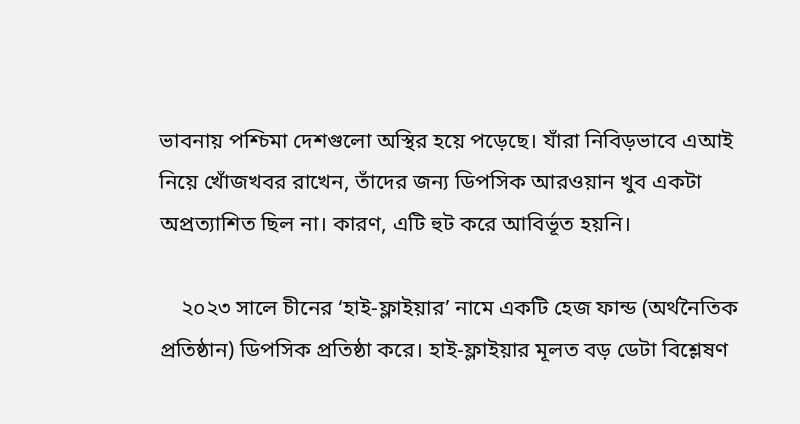ভাবনায় পশ্চিমা দেশগুলো অস্থির হয়ে পড়েছে। যাঁরা নিবিড়ভাবে এআই নিয়ে খোঁজখবর রাখেন, তাঁদের জন্য ডিপসিক আরওয়ান খুব একটা অপ্রত্যাশিত ছিল না। কারণ, এটি হুট করে আবির্ভূত হয়নি।

    ২০২৩ সালে চীনের ‘হাই-ফ্লাইয়ার’ নামে একটি হেজ ফান্ড (অর্থনৈতিক প্রতিষ্ঠান) ডিপসিক প্রতিষ্ঠা করে। হাই-ফ্লাইয়ার মূলত বড় ডেটা বিশ্লেষণ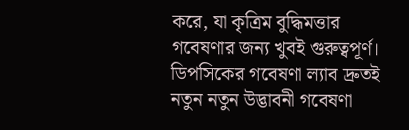করে, যা কৃত্রিম বুদ্ধিমত্তার গবেষণার জন্য খুবই গুরুত্বপূর্ণ। ডিপসিকের গবেষণা ল্যাব দ্রুতই নতুন নতুন উদ্ভাবনী গবেষণা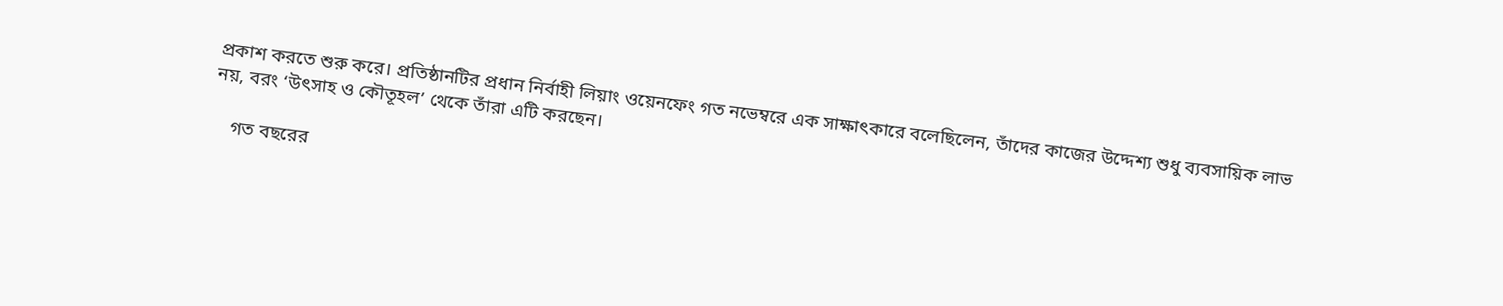প্রকাশ করতে শুরু করে। প্রতিষ্ঠানটির প্রধান নির্বাহী লিয়াং ওয়েনফেং গত নভেম্বরে এক সাক্ষাৎকারে বলেছিলেন, তাঁদের কাজের উদ্দেশ্য শুধু ব্যবসায়িক লাভ নয়, বরং ‘উৎসাহ ও কৌতূহল’ থেকে তাঁরা এটি করছেন।

    গত বছরের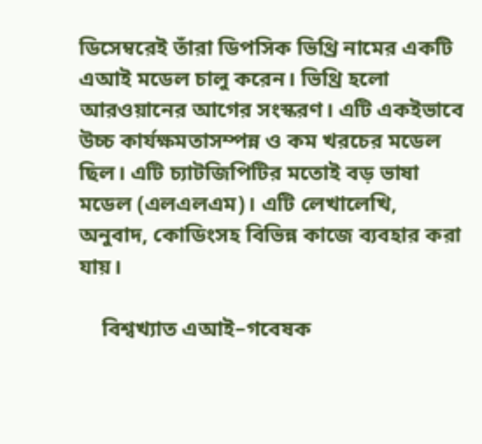ডিসেম্বরেই তাঁরা ডিপসিক ভিথ্রি নামের একটি এআই মডেল চালু করেন। ভিথ্রি হলো আরওয়ানের আগের সংস্করণ। এটি একইভাবে উচ্চ কার্যক্ষমতাসম্পন্ন ও কম খরচের মডেল ছিল। এটি চ্যাটজিপিটির মতোই বড় ভাষা মডেল (এলএলএম)। এটি লেখালেখি, অনুবাদ, কোডিংসহ বিভিন্ন কাজে ব্যবহার করা যায়।

    বিশ্বখ্যাত এআই–গবেষক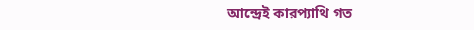আন্দ্রেই কারপ্যাথি গত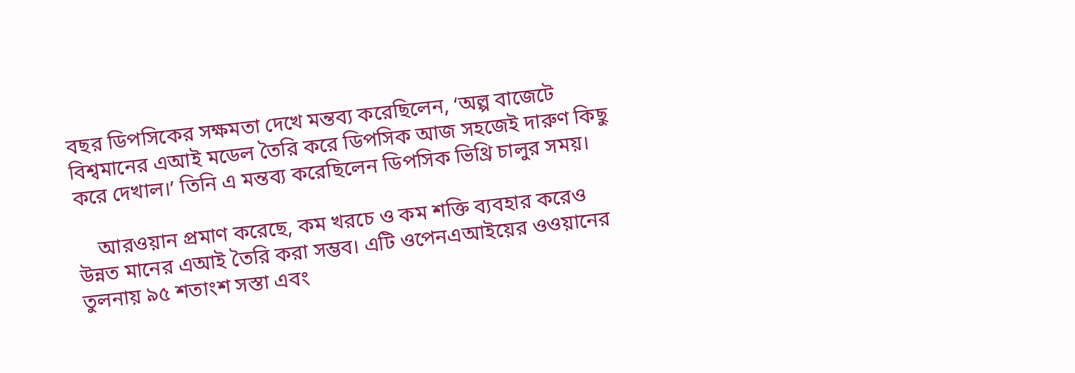বছর ডিপসিকের সক্ষমতা দেখে মন্তব্য করেছিলেন, ‘অল্প বাজেটে বিশ্বমানের এআই মডেল তৈরি করে ডিপসিক আজ সহজেই দারুণ কিছু করে দেখাল।’ তিনি এ মন্তব্য করেছিলেন ডিপসিক ভিথ্রি চালুর সময়।

    আরওয়ান প্রমাণ করেছে, কম খরচে ও কম শক্তি ব্যবহার করেও উন্নত মানের এআই তৈরি করা সম্ভব। এটি ওপেনএআইয়ের ওওয়ানের তুলনায় ৯৫ শতাংশ সস্তা এবং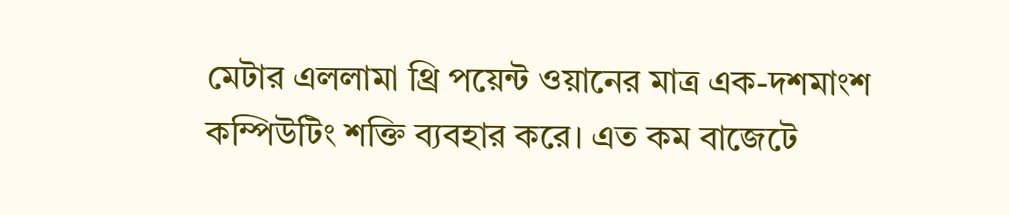মেটার এললামা থ্রি পয়েন্ট ওয়ানের মাত্র এক-দশমাংশ কম্পিউটিং শক্তি ব্যবহার করে। এত কম বাজেটে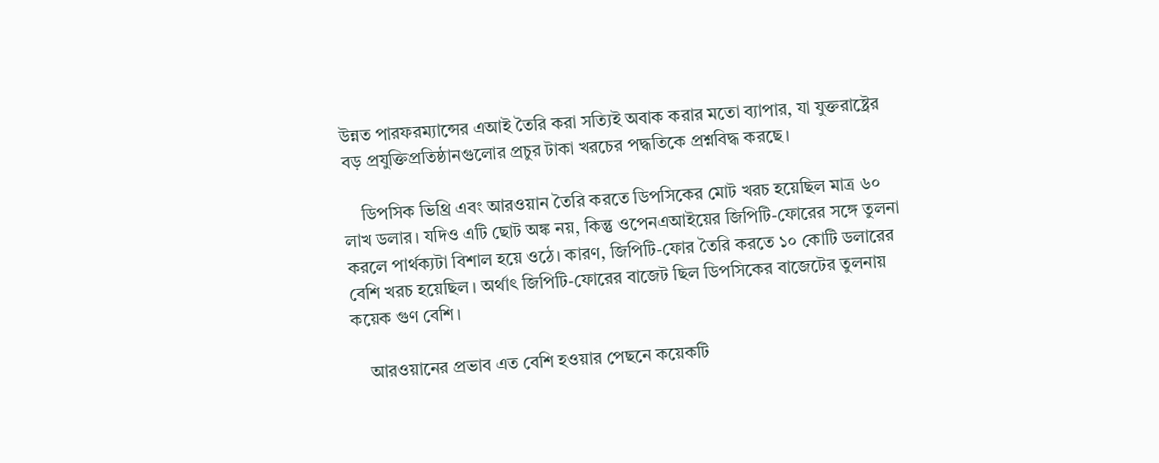উন্নত পারফরম্যান্সের এআই তৈরি করা সত্যিই অবাক করার মতো ব্যাপার, যা যুক্তরাষ্ট্রের বড় প্রযুক্তিপ্রতিষ্ঠানগুলোর প্রচুর টাকা খরচের পদ্ধতিকে প্রশ্নবিদ্ধ করছে।

    ডিপসিক ভিথ্রি এবং আরওয়ান তৈরি করতে ডিপসিকের মোট খরচ হয়েছিল মাত্র ৬০ লাখ ডলার। যদিও এটি ছোট অঙ্ক নয়, কিন্তু ওপেনএআইয়ের জিপিটি-ফোরের সঙ্গে তুলনা করলে পার্থক্যটা বিশাল হয়ে ওঠে। কারণ, জিপিটি-ফোর তৈরি করতে ১০ কোটি ডলারের বেশি খরচ হয়েছিল। অর্থাৎ জিপিটি-ফোরের বাজেট ছিল ডিপসিকের বাজেটের তুলনায় কয়েক গুণ বেশি।

    আরওয়ানের প্রভাব এত বেশি হওয়ার পেছনে কয়েকটি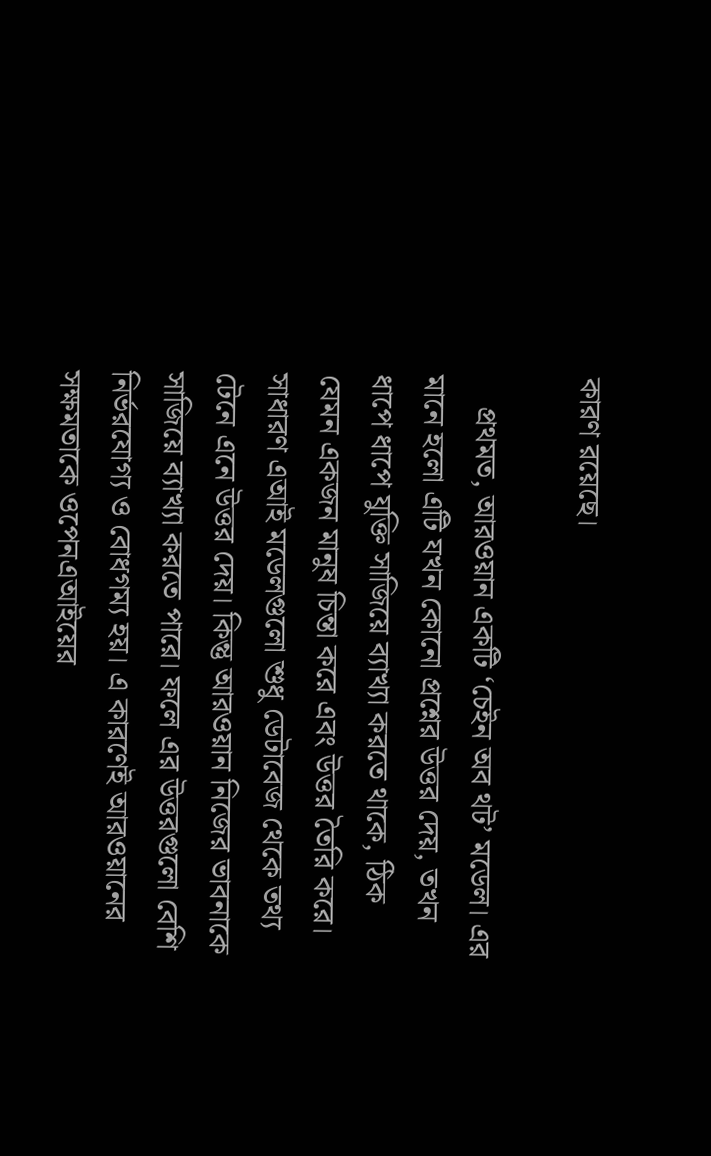কারণ রয়েছে।

    প্রথমত, আরওয়ান একটি ‘চেইন অব থট’ মডেল। এর মানে হলো এটি যখন কোনো প্রশ্নের উত্তর দেয়, তখন ধাপে ধাপে যুক্তি সাজিয়ে ব্যাখ্যা করতে থাকে, ঠিক যেমন একজন মানুষ চিন্তা করে এবং উত্তর তৈরি করে। সাধারণ এআই মডেলগুলো শুধু ডেটাবেজ থেকে তথ্য টেনে এনে উত্তর দেয়। কিন্তু আরওয়ান নিজের ভাবনাকে সাজিয়ে ব্যাখ্যা করতে পারে। ফলে এর উত্তরগুলো বেশি নির্ভরযোগ্য ও বোধগম্য হয়। এ কারণেই আরওয়ানের সক্ষমতাকে ওপেনএআইয়ের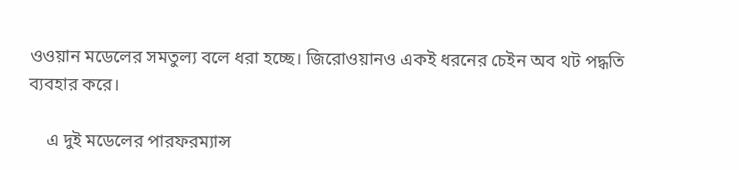ওওয়ান মডেলের সমতুল্য বলে ধরা হচ্ছে। জিরোওয়ানও একই ধরনের চেইন অব থট পদ্ধতি ব্যবহার করে।

    এ দুই মডেলের পারফরম্যান্স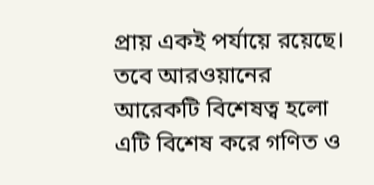প্রায় একই পর্যায়ে রয়েছে। তবে আরওয়ানের আরেকটি বিশেষত্ব হলো এটি বিশেষ করে গণিত ও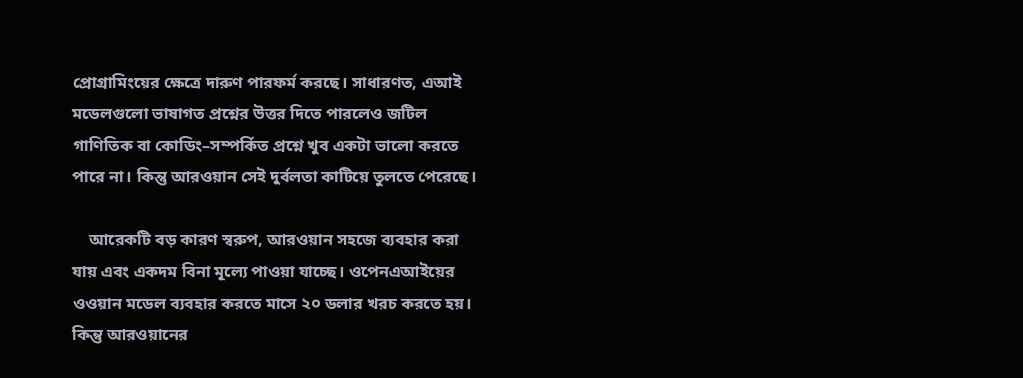প্রোগ্রামিংয়ের ক্ষেত্রে দারুণ পারফর্ম করছে। সাধারণত, এআই মডেলগুলো ভাষাগত প্রশ্নের উত্তর দিতে পারলেও জটিল গাণিতিক বা কোডিং–সম্পর্কিত প্রশ্নে খুব একটা ভালো করতে পারে না। কিন্তু আরওয়ান সেই দুর্বলতা কাটিয়ে তুলতে পেরেছে।

    আরেকটি বড় কারণ স্বরুপ, আরওয়ান সহজে ব্যবহার করা যায় এবং একদম বিনা মূল্যে পাওয়া যাচ্ছে। ওপেনএআইয়ের ওওয়ান মডেল ব্যবহার করতে মাসে ২০ ডলার খরচ করতে হয়। কিন্তু আরওয়ানের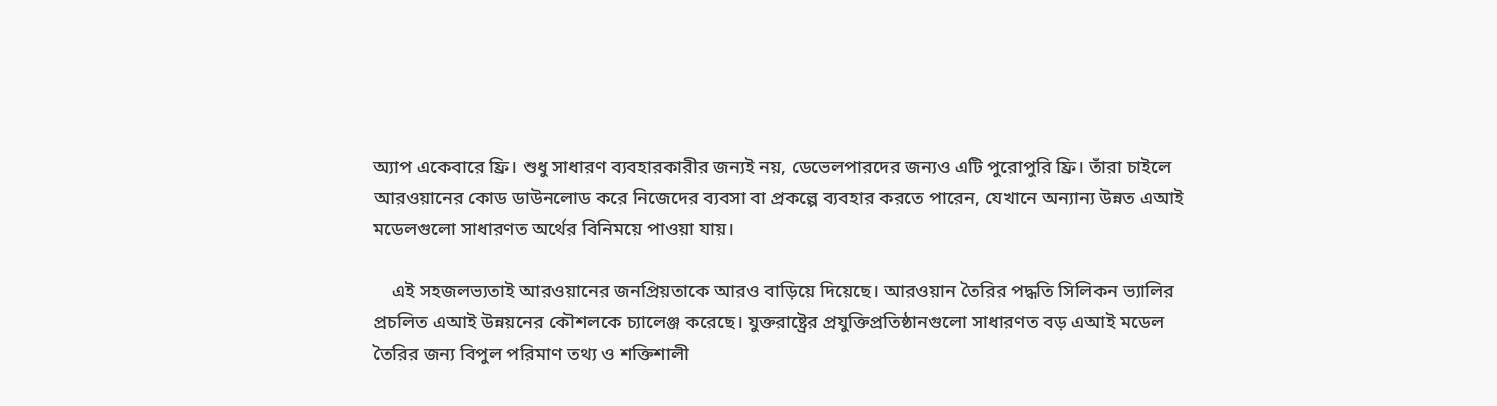অ্যাপ একেবারে ফ্রি। শুধু সাধারণ ব্যবহারকারীর জন্যই নয়, ডেভেলপারদের জন্যও এটি পুরোপুরি ফ্রি। তাঁরা চাইলে আরওয়ানের কোড ডাউনলোড করে নিজেদের ব্যবসা বা প্রকল্পে ব্যবহার করতে পারেন, যেখানে অন্যান্য উন্নত এআই মডেলগুলো সাধারণত অর্থের বিনিময়ে পাওয়া যায়।

    এই সহজলভ্যতাই আরওয়ানের জনপ্রিয়তাকে আরও বাড়িয়ে দিয়েছে। আরওয়ান তৈরির পদ্ধতি সিলিকন ভ্যালির প্রচলিত এআই উন্নয়নের কৌশলকে চ্যালেঞ্জ করেছে। যুক্তরাষ্ট্রের প্রযুক্তিপ্রতিষ্ঠানগুলো সাধারণত বড় এআই মডেল তৈরির জন্য বিপুল পরিমাণ তথ্য ও শক্তিশালী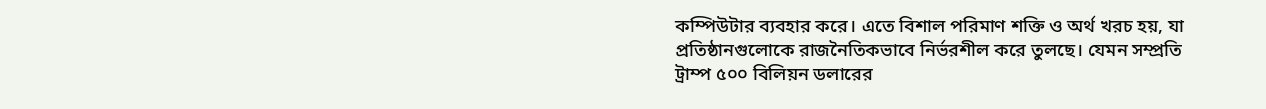কম্পিউটার ব্যবহার করে। এতে বিশাল পরিমাণ শক্তি ও অর্থ খরচ হয়, যা প্রতিষ্ঠানগুলোকে রাজনৈতিকভাবে নির্ভরশীল করে তুলছে। যেমন সম্প্রতি ট্রাম্প ৫০০ বিলিয়ন ডলারের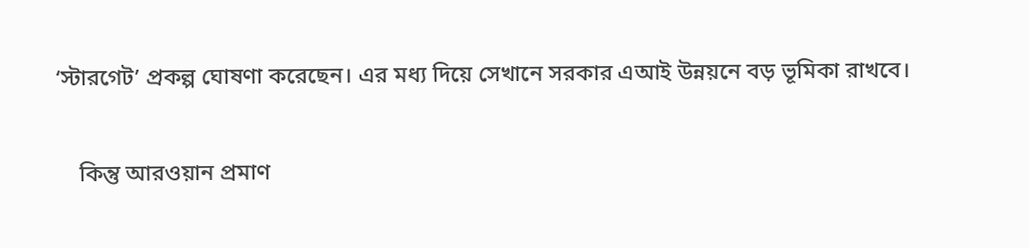‘স্টারগেট’ প্রকল্প ঘোষণা করেছেন। এর মধ্য দিয়ে সেখানে সরকার এআই উন্নয়নে বড় ভূমিকা রাখবে।

    কিন্তু আরওয়ান প্রমাণ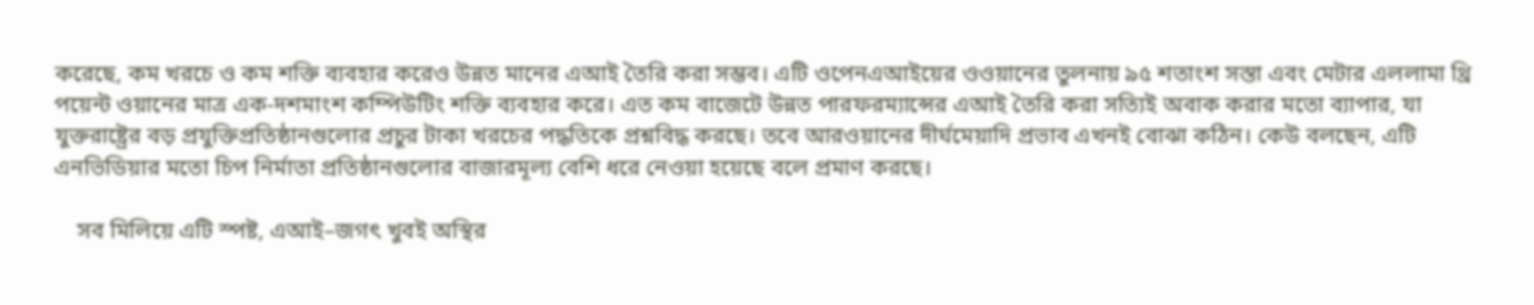করেছে, কম খরচে ও কম শক্তি ব্যবহার করেও উন্নত মানের এআই তৈরি করা সম্ভব। এটি ওপেনএআইয়ের ওওয়ানের তুলনায় ৯৫ শতাংশ সস্তা এবং মেটার এললামা থ্রি পয়েন্ট ওয়ানের মাত্র এক-দশমাংশ কম্পিউটিং শক্তি ব্যবহার করে। এত কম বাজেটে উন্নত পারফরম্যান্সের এআই তৈরি করা সত্যিই অবাক করার মতো ব্যাপার, যা যুক্তরাষ্ট্রের বড় প্রযুক্তিপ্রতিষ্ঠানগুলোর প্রচুর টাকা খরচের পদ্ধতিকে প্রশ্নবিদ্ধ করছে। তবে আরওয়ানের দীর্ঘমেয়াদি প্রভাব এখনই বোঝা কঠিন। কেউ বলছেন, এটি এনভিডিয়ার মতো চিপ নির্মাতা প্রতিষ্ঠানগুলোর বাজারমূল্য বেশি ধরে নেওয়া হয়েছে বলে প্রমাণ করছে।

    সব মিলিয়ে এটি স্পষ্ট, এআই–জগৎ খুবই অস্থির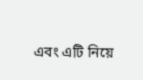এবং এটি নিয়ে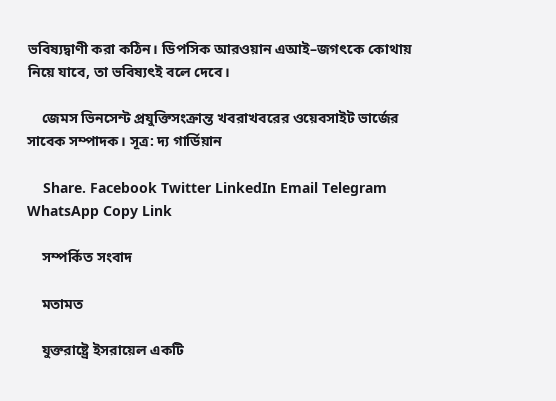ভবিষ্যদ্বাণী করা কঠিন। ডিপসিক আরওয়ান এআই–জগৎকে কোথায় নিয়ে যাবে, তা ভবিষ্যৎই বলে দেবে।

    জেমস ভিনসেন্ট প্রযুক্তিসংক্রান্ত খবরাখবরের ওয়েবসাইট ভার্জের সাবেক সম্পাদক। ‍সূত্র: দ্য গার্ডিয়ান

    Share. Facebook Twitter LinkedIn Email Telegram WhatsApp Copy Link

    সম্পর্কিত সংবাদ

    মতামত

    যুক্তরাষ্ট্রে ইসরায়েল একটি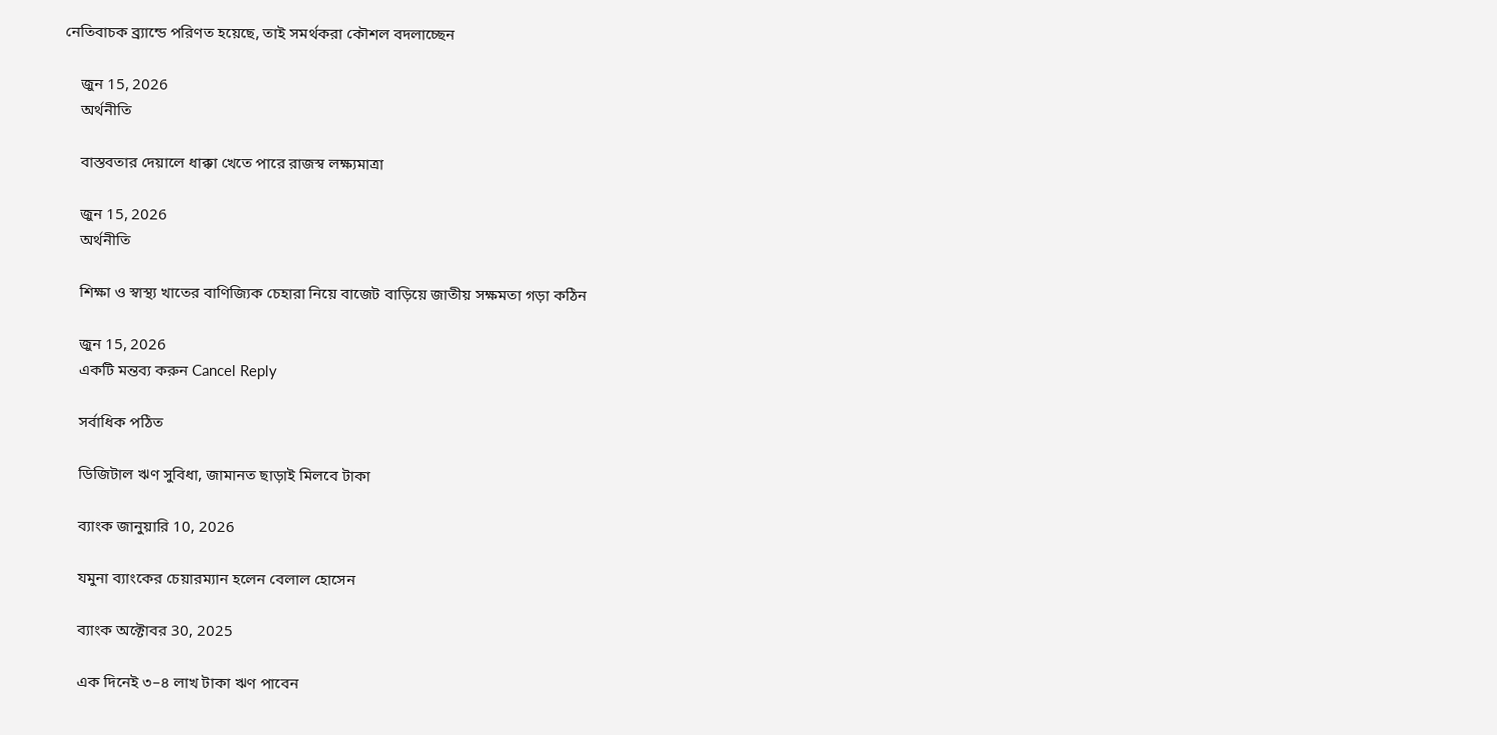নেতিবাচক ব্র্যান্ডে পরিণত হয়েছে, তাই সমর্থকরা কৌশল বদলাচ্ছেন

    জুন 15, 2026
    অর্থনীতি

    বাস্তবতার দেয়ালে ধাক্কা খেতে পারে রাজস্ব লক্ষ্যমাত্রা

    জুন 15, 2026
    অর্থনীতি

    শিক্ষা ও স্বাস্থ্য খাতের বাণিজ্যিক চেহারা নিয়ে বাজেট বাড়িয়ে জাতীয় সক্ষমতা গড়া কঠিন

    জুন 15, 2026
    একটি মন্তব্য করুন Cancel Reply

    সর্বাধিক পঠিত

    ডিজিটাল ঋণ সুবিধা, জামানত ছাড়াই মিলবে টাকা

    ব্যাংক জানুয়ারি 10, 2026

    যমুনা ব্যাংকের চেয়ারম্যান হলেন বেলাল হোসেন

    ব্যাংক অক্টোবর 30, 2025

    এক দিনেই ৩–৪ লাখ টাকা ঋণ পাবেন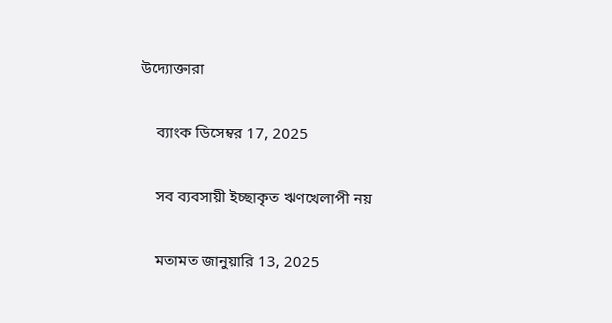উদ্যোক্তারা

    ব্যাংক ডিসেম্বর 17, 2025

    সব ব্যবসায়ী ইচ্ছাকৃত ঋণখেলাপী নয়

    মতামত জানুয়ারি 13, 2025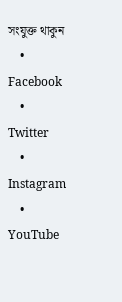সংযুক্ত থাকুন
    • Facebook
    • Twitter
    • Instagram
    • YouTube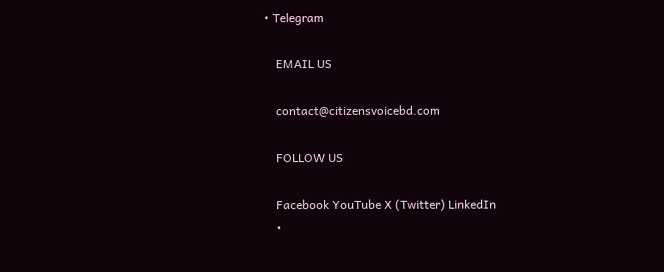• Telegram

    EMAIL US

    contact@citizensvoicebd.com

    FOLLOW US

    Facebook YouTube X (Twitter) LinkedIn
    •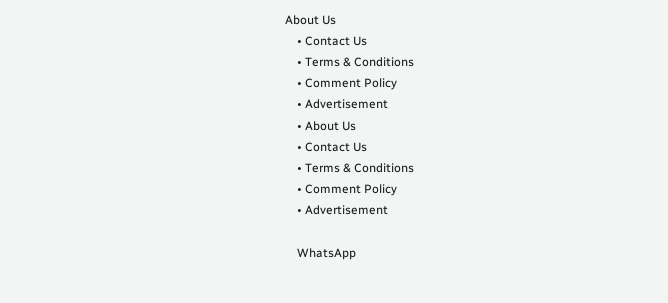About Us
    • Contact Us
    • Terms & Conditions
    • Comment Policy
    • Advertisement
    • About Us
    • Contact Us
    • Terms & Conditions
    • Comment Policy
    • Advertisement

    WhatsApp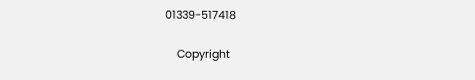01339-517418

    Copyright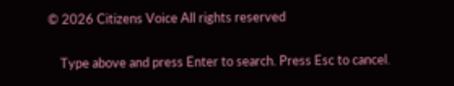© 2026 Citizens Voice All rights reserved

    Type above and press Enter to search. Press Esc to cancel.